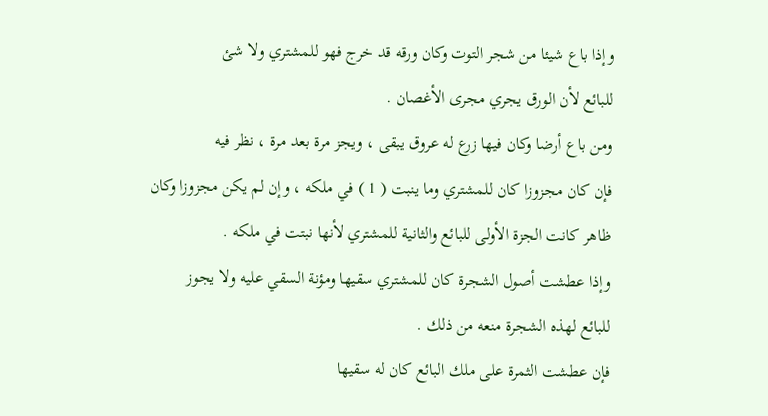وإذا باع شيئا من شجر التوت وكان ورقه قد خرج فهو للمشتري ولا شئ
للبائع لأن الورق يجري مجرى الأغصان .
ومن باع أرضا وكان فيها زرع له عروق يبقى ، ويجز مرة بعد مرة ، نظر فيه
فإن كان مجزوزا كان للمشتري وما ينبت ( 1 ) في ملكه ، وإن لم يكن مجزوزا وكان
ظاهر كانت الجزة الأولى للبائع والثانية للمشتري لأنها نبتت في ملكه .
وإذا عطشت أصول الشجرة كان للمشتري سقيها ومؤنة السقي عليه ولا يجوز
للبائع لهذه الشجرة منعه من ذلك .
فإن عطشت الثمرة على ملك البائع كان له سقيها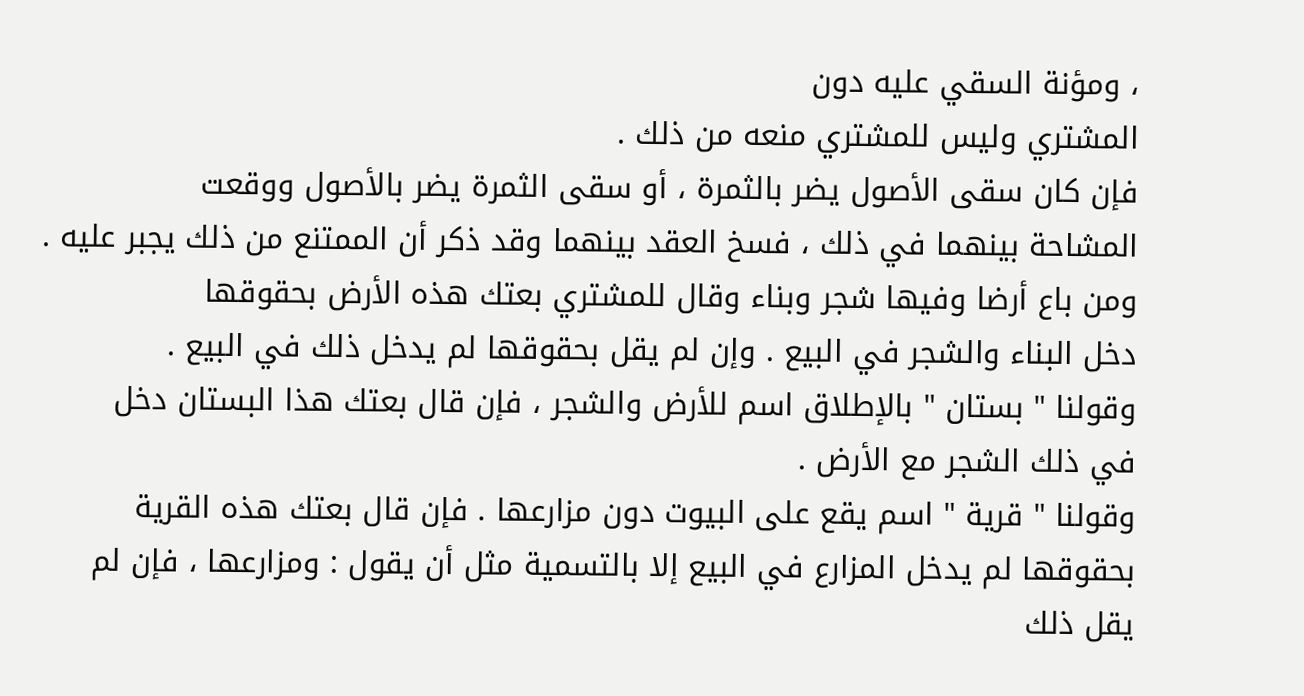، ومؤنة السقي عليه دون
المشتري وليس للمشتري منعه من ذلك .
فإن كان سقى الأصول يضر بالثمرة ، أو سقى الثمرة يضر بالأصول ووقعت
المشاحة بينهما في ذلك ، فسخ العقد بينهما وقد ذكر أن الممتنع من ذلك يجبر عليه .
ومن باع أرضا وفيها شجر وبناء وقال للمشتري بعتك هذه الأرض بحقوقها
دخل البناء والشجر في البيع . وإن لم يقل بحقوقها لم يدخل ذلك في البيع .
وقولنا " بستان " بالإطلاق اسم للأرض والشجر ، فإن قال بعتك هذا البستان دخل
في ذلك الشجر مع الأرض .
وقولنا " قرية " اسم يقع على البيوت دون مزارعها . فإن قال بعتك هذه القرية
بحقوقها لم يدخل المزارع في البيع إلا بالتسمية مثل أن يقول : ومزارعها ، فإن لم
يقل ذلك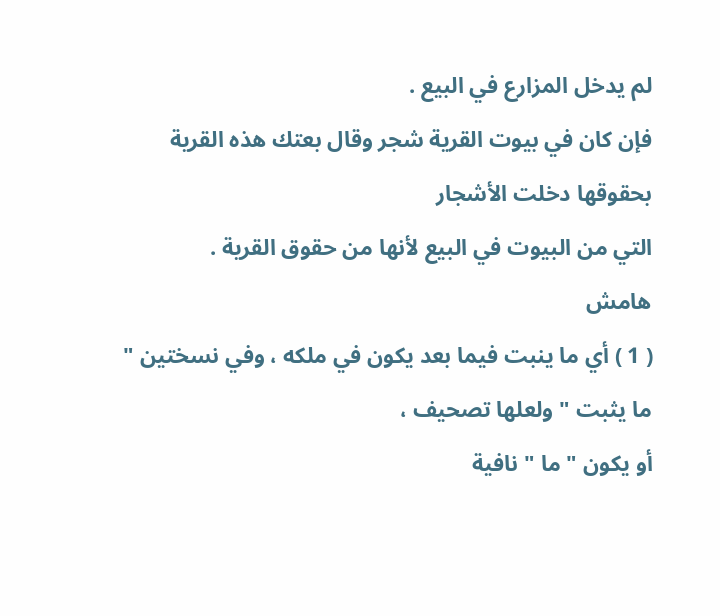لم يدخل المزارع في البيع .
فإن كان في بيوت القرية شجر وقال بعتك هذه القرية بحقوقها دخلت الأشجار
التي من البيوت في البيع لأنها من حقوق القرية .
هامش
( 1 ) أي ما ينبت فيما بعد يكون في ملكه ، وفي نسختين " ما يثبت " ولعلها تصحيف ،
أو يكون " ما " نافية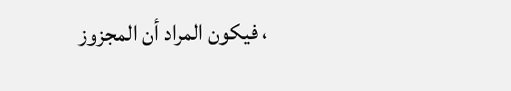، فيكون المراد أن المجزوز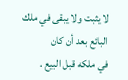لا يثبت ولا يبقى في ملك البائع بعد أن كان
في ملكه قبل البيع .